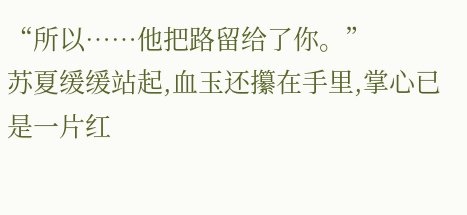“所以……他把路留给了你。”
苏夏缓缓站起,血玉还攥在手里,掌心已是一片红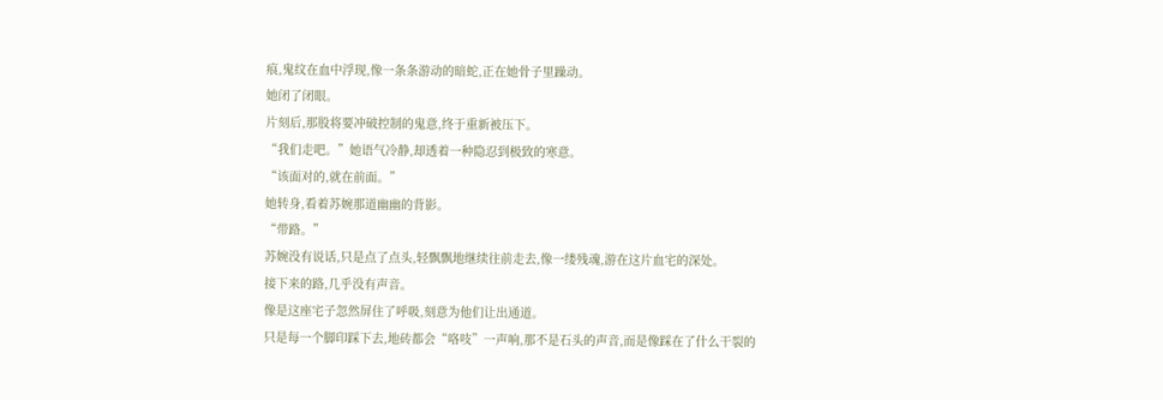痕,鬼纹在血中浮现,像一条条游动的暗蛇,正在她骨子里躁动。
她闭了闭眼。
片刻后,那股将要冲破控制的鬼意,终于重新被压下。
“我们走吧。”她语气冷静,却透着一种隐忍到极致的寒意。
“该面对的,就在前面。”
她转身,看着苏婉那道幽幽的背影。
“带路。”
苏婉没有说话,只是点了点头,轻飘飘地继续往前走去,像一缕残魂,游在这片血宅的深处。
接下来的路,几乎没有声音。
像是这座宅子忽然屏住了呼吸,刻意为他们让出通道。
只是每一个脚印踩下去,地砖都会“咯吱”一声响,那不是石头的声音,而是像踩在了什么干裂的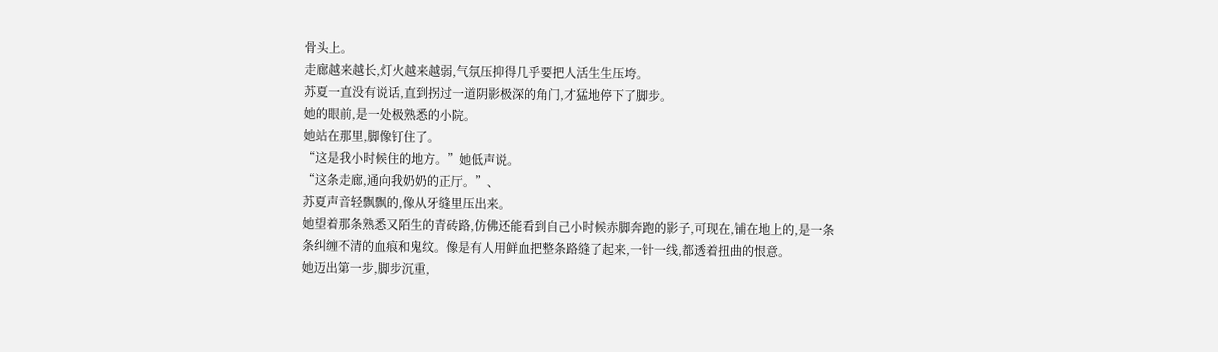骨头上。
走廊越来越长,灯火越来越弱,气氛压抑得几乎要把人活生生压垮。
苏夏一直没有说话,直到拐过一道阴影极深的角门,才猛地停下了脚步。
她的眼前,是一处极熟悉的小院。
她站在那里,脚像钉住了。
“这是我小时候住的地方。”她低声说。
“这条走廊,通向我奶奶的正厅。”、
苏夏声音轻飘飘的,像从牙缝里压出来。
她望着那条熟悉又陌生的青砖路,仿佛还能看到自己小时候赤脚奔跑的影子,可现在,铺在地上的,是一条条纠缠不清的血痕和鬼纹。像是有人用鲜血把整条路缝了起来,一针一线,都透着扭曲的恨意。
她迈出第一步,脚步沉重,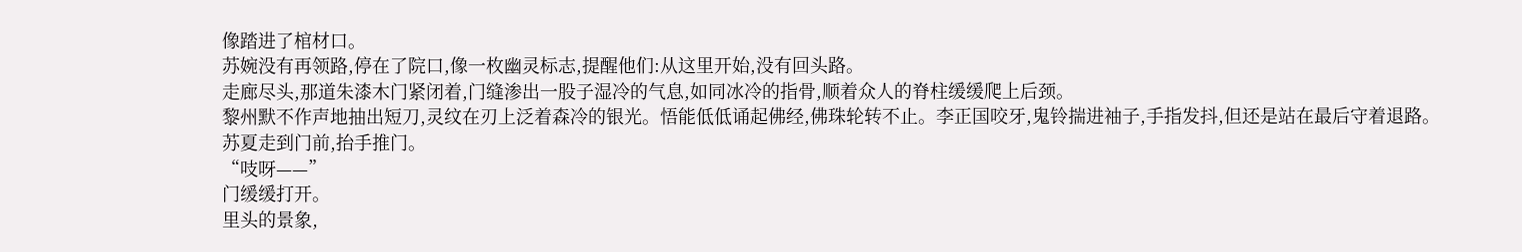像踏进了棺材口。
苏婉没有再领路,停在了院口,像一枚幽灵标志,提醒他们:从这里开始,没有回头路。
走廊尽头,那道朱漆木门紧闭着,门缝渗出一股子湿冷的气息,如同冰冷的指骨,顺着众人的脊柱缓缓爬上后颈。
黎州默不作声地抽出短刀,灵纹在刃上泛着森冷的银光。悟能低低诵起佛经,佛珠轮转不止。李正国咬牙,鬼铃揣进袖子,手指发抖,但还是站在最后守着退路。
苏夏走到门前,抬手推门。
“吱呀——”
门缓缓打开。
里头的景象,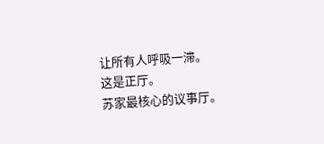让所有人呼吸一滞。
这是正厅。
苏家最核心的议事厅。